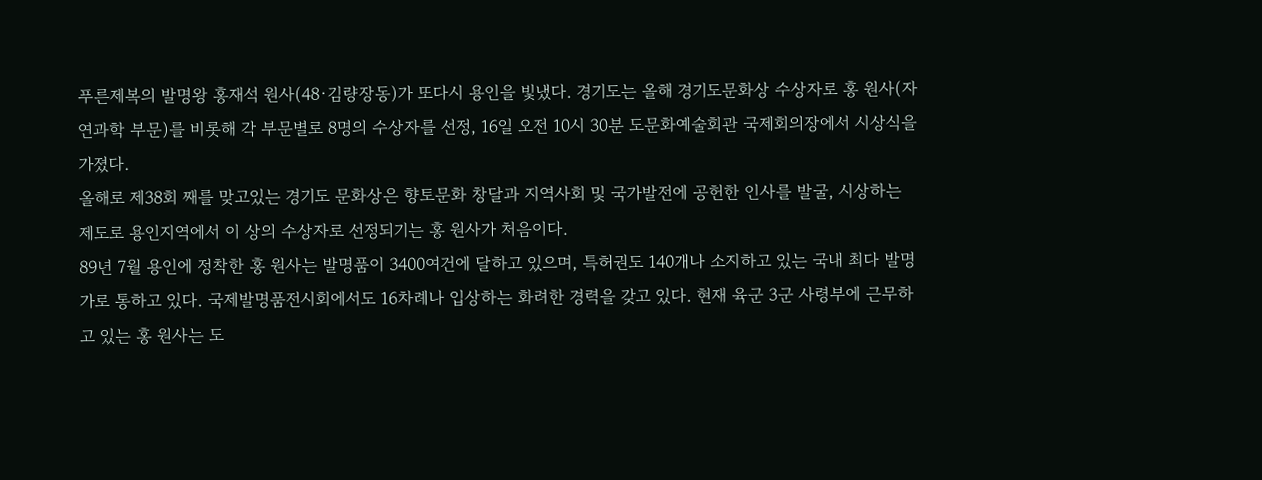푸른제복의 발명왕 홍재석 원사(48·김량장동)가 또다시 용인을 빛냈다. 경기도는 올해 경기도문화상 수상자로 홍 원사(자연과학 부문)를 비롯해 각 부문별로 8명의 수상자를 선정, 16일 오전 10시 30분 도문화예술회관 국제회의장에서 시상식을 가졌다.
올해로 제38회 째를 맞고있는 경기도 문화상은 향토문화 창달과 지역사회 및 국가발전에 공헌한 인사를 발굴, 시상하는 제도로 용인지역에서 이 상의 수상자로 선정되기는 홍 원사가 처음이다.
89년 7월 용인에 정착한 홍 원사는 발명품이 3400여건에 달하고 있으며, 특허권도 140개나 소지하고 있는 국내 최다 발명가로 통하고 있다. 국제발명품전시회에서도 16차례나 입상하는 화려한 경력을 갖고 있다. 현재 육군 3군 사령부에 근무하고 있는 홍 원사는 도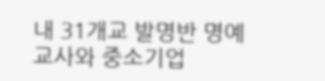내 31개교 발명반 명예교사와 중소기업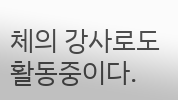체의 강사로도 활동중이다.